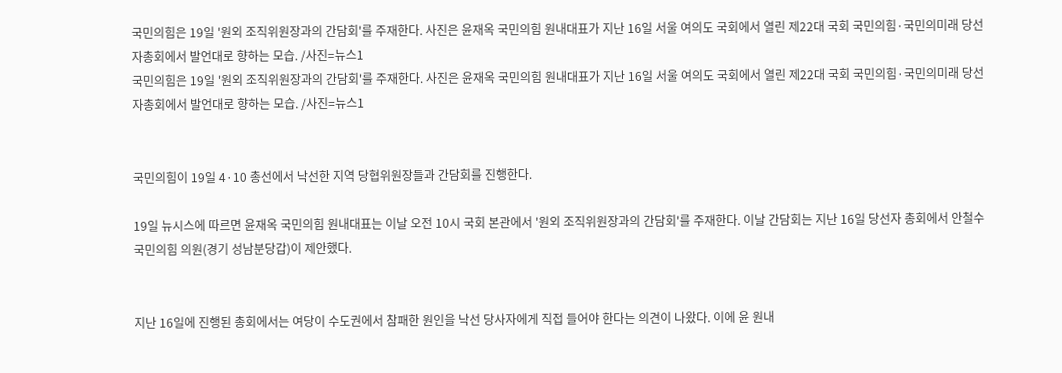국민의힘은 19일 '원외 조직위원장과의 간담회'를 주재한다. 사진은 윤재옥 국민의힘 원내대표가 지난 16일 서울 여의도 국회에서 열린 제22대 국회 국민의힘·국민의미래 당선자총회에서 발언대로 향하는 모습. /사진=뉴스1
국민의힘은 19일 '원외 조직위원장과의 간담회'를 주재한다. 사진은 윤재옥 국민의힘 원내대표가 지난 16일 서울 여의도 국회에서 열린 제22대 국회 국민의힘·국민의미래 당선자총회에서 발언대로 향하는 모습. /사진=뉴스1


국민의힘이 19일 4·10 총선에서 낙선한 지역 당협위원장들과 간담회를 진행한다.

19일 뉴시스에 따르면 윤재옥 국민의힘 원내대표는 이날 오전 10시 국회 본관에서 '원외 조직위원장과의 간담회'를 주재한다. 이날 간담회는 지난 16일 당선자 총회에서 안철수 국민의힘 의원(경기 성남분당갑)이 제안했다.


지난 16일에 진행된 총회에서는 여당이 수도권에서 참패한 원인을 낙선 당사자에게 직접 들어야 한다는 의견이 나왔다. 이에 윤 원내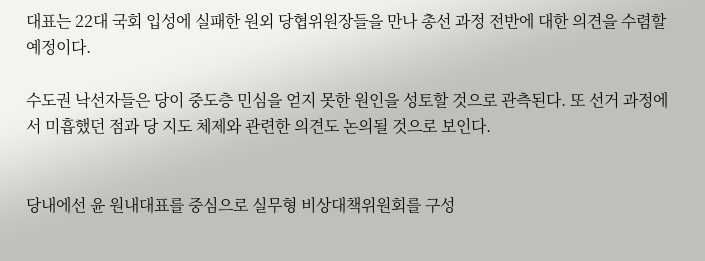대표는 22대 국회 입성에 실패한 원외 당협위원장들을 만나 총선 과정 전반에 대한 의견을 수렴할 예정이다.

수도권 낙선자들은 당이 중도층 민심을 얻지 못한 원인을 성토할 것으로 관측된다. 또 선거 과정에서 미흡했던 점과 당 지도 체제와 관련한 의견도 논의될 것으로 보인다.


당내에선 윤 원내대표를 중심으로 실무형 비상대책위원회를 구성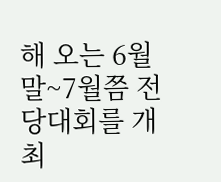해 오는 6월말~7월쯤 전당대회를 개최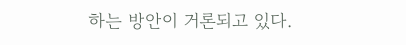하는 방안이 거론되고 있다.